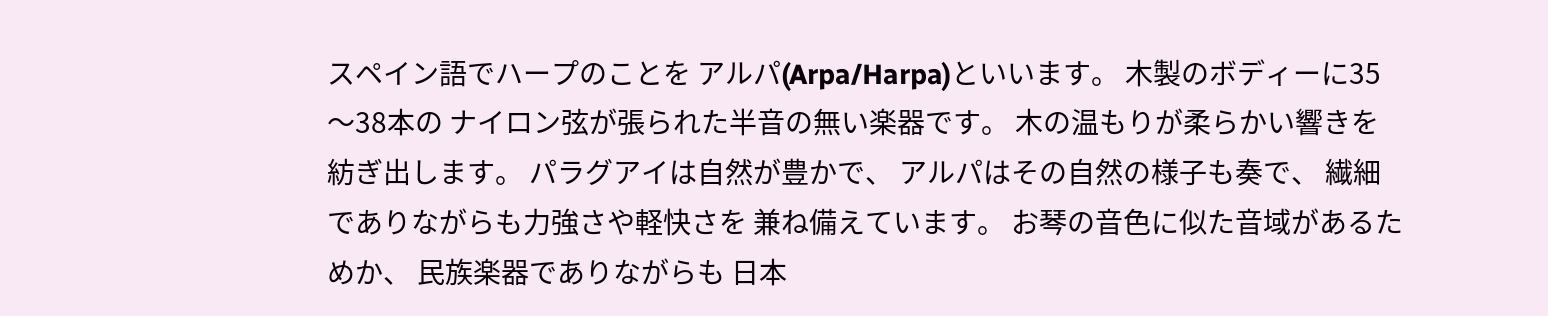スペイン語でハープのことを アルパ(Arpa/Harpa)といいます。 木製のボディーに35〜38本の ナイロン弦が張られた半音の無い楽器です。 木の温もりが柔らかい響きを紡ぎ出します。 パラグアイは自然が豊かで、 アルパはその自然の様子も奏で、 繊細でありながらも力強さや軽快さを 兼ね備えています。 お琴の音色に似た音域があるためか、 民族楽器でありながらも 日本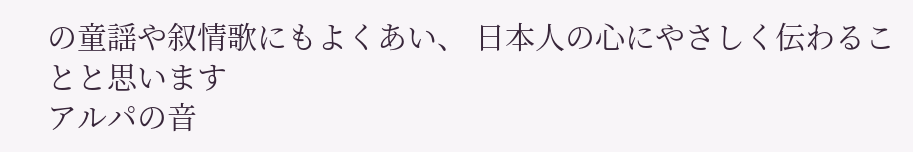の童謡や叙情歌にもよくあい、 日本人の心にやさしく伝わることと思います
アルパの音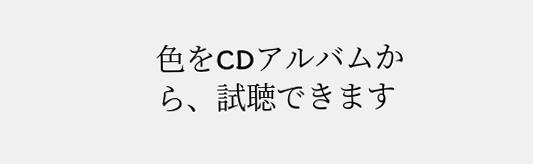色をCDアルバムから、試聴できます